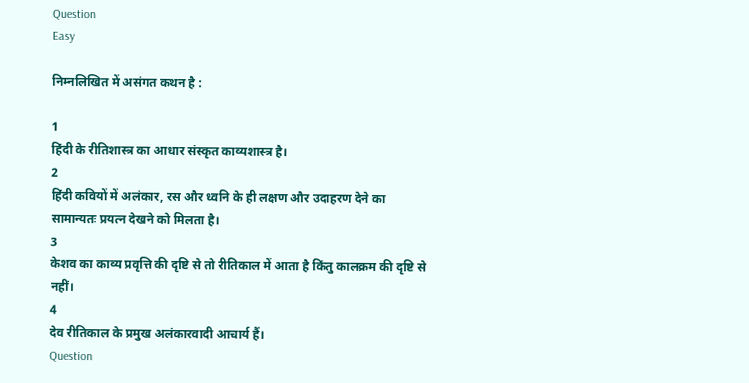Question
Easy

निम्नलिखित में असंगत कथन है :

1
हिंदी के रीतिशास्त्र का आधार संस्कृत काव्यशास्त्र है।
2
हिंदी कवियों में अलंकार, रस और ध्वनि के ही लक्षण और उदाहरण देने का सामान्यतः प्रयत्न देखने को मिलता है।
3
केशव का काव्य प्रवृत्ति की दृष्टि से तो रीतिकाल में आता है किंतु कालक्रम की दृष्टि से नहीं।
4
देव रीतिकाल के प्रमुख अलंकारवादी आचार्य हैं।
Question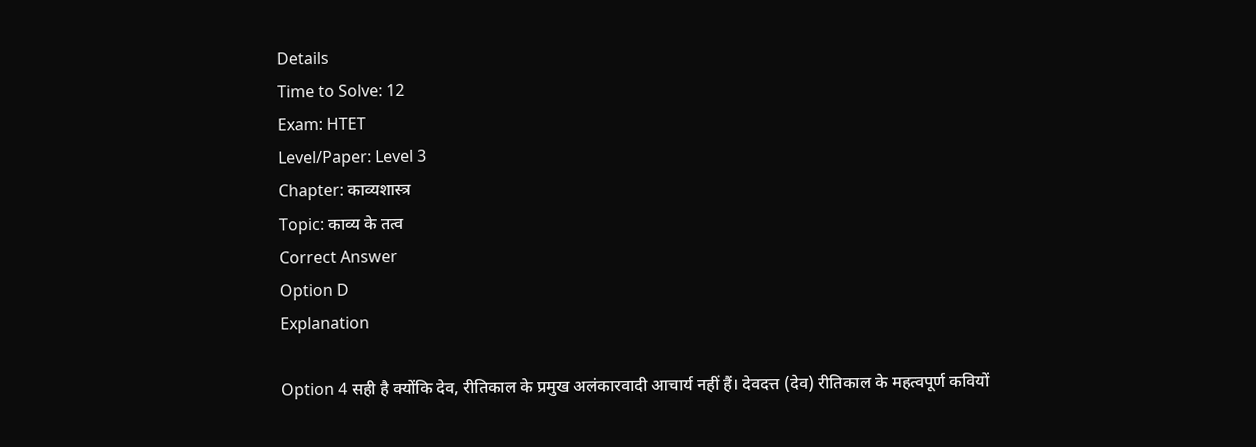Details
Time to Solve: 12
Exam: HTET
Level/Paper: Level 3
Chapter: काव्यशास्त्र
Topic: काव्य के तत्व
Correct Answer
Option D
Explanation

Option 4 सही है क्योंकि देव, रीतिकाल के प्रमुख अलंकारवादी आचार्य नहीं हैं। देवदत्त (देव) रीतिकाल के महत्वपूर्ण कवियों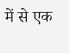में से एक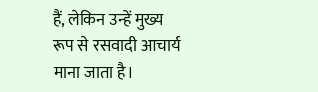हैं, लेकिन उन्हें मुख्य रूप से रसवादी आचार्य माना जाता है।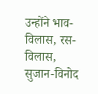उन्होंने भाव-विलास, रस-विलास, सुजान-विनोद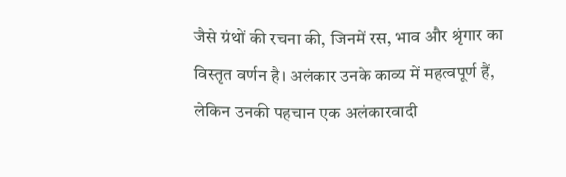जैसे ग्रंथों की रचना की, जिनमें रस, भाव और श्रृंगार का विस्तृत वर्णन है। अलंकार उनके काव्य में महत्वपूर्ण हैं, लेकिन उनकी पहचान एक अलंकारवादी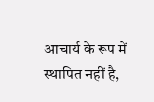आचार्य के रूप में स्थापित नहीं है,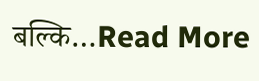बल्कि…Read More